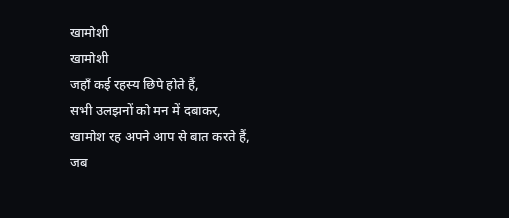खामोशी
खामोशी
जहाँ कई रहस्य छिपे होते हैं,
सभी उलझनों को मन में दबाकर,
खामोश रह अपने आप से बात करते हैं,
जब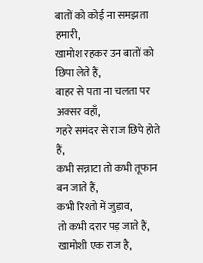बातों को कोई ना समझता हमारी,
खामोश रहकर उन बातों को छिपा लेते हैं,
बाहर से पता ना चलता पर अक्सर वहाँ,
गहरे समंदर से राज छिपे होते हैं,
कभी सन्नाटा तो कभी तूफान बन जाते हैं,
कभी रिश्तो में जुड़ाव,
तो कभी दरार पड़ जाते हैं,
खामोशी एक राज है,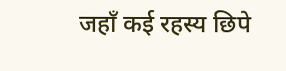जहाँ कई रहस्य छिपे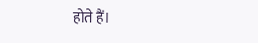होते हैं।